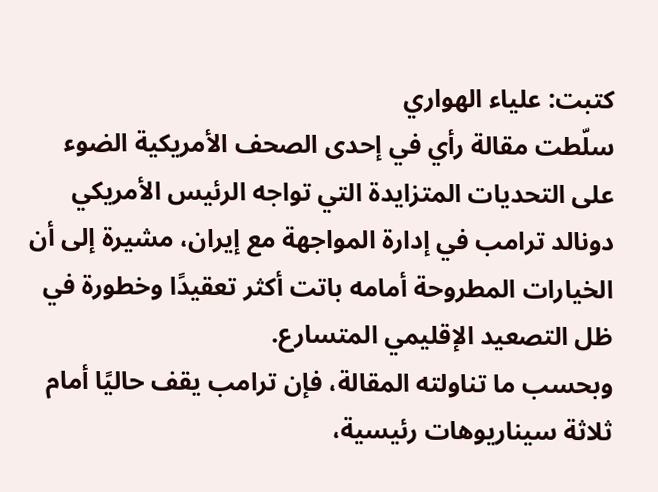كتبت: علياء الهواري
سلّطت مقالة رأي في إحدى الصحف الأمريكية الضوء على التحديات المتزايدة التي تواجه الرئيس الأمريكي دونالد ترامب في إدارة المواجهة مع إيران، مشيرة إلى أن الخيارات المطروحة أمامه باتت أكثر تعقيدًا وخطورة في ظل التصعيد الإقليمي المتسارع.
وبحسب ما تناولته المقالة، فإن ترامب يقف حاليًا أمام ثلاثة سيناريوهات رئيسية،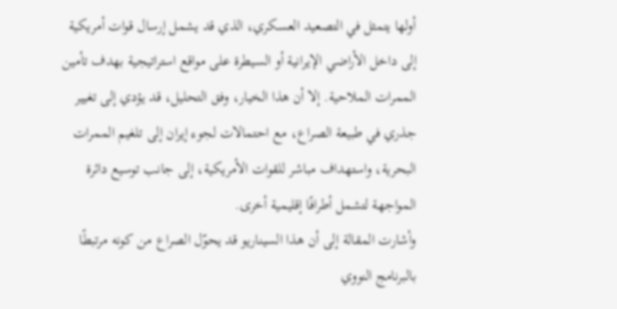أولها يتمثل في التصعيد العسكري، الذي قد يشمل إرسال قوات أمريكية إلى داخل الأراضي الإيرانية أو السيطرة على مواقع استراتيجية بهدف تأمين الممرات الملاحية. إلا أن هذا الخيار، وفق التحليل، قد يؤدي إلى تغيير جذري في طبيعة الصراع، مع احتمالات لجوء إيران إلى تلغيم الممرات البحرية، واستهداف مباشر للقوات الأمريكية، إلى جانب توسيع دائرة المواجهة لتشمل أطرافًا إقليمية أخرى.
وأشارت المقالة إلى أن هذا السيناريو قد يحوّل الصراع من كونه مرتبطًا بالبرنامج النووي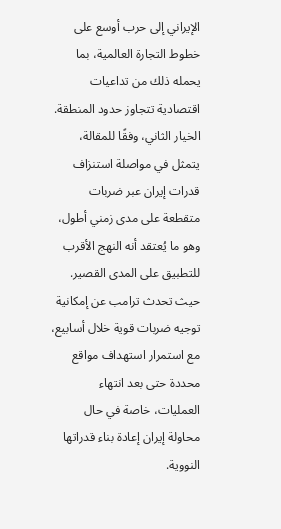الإيراني إلى حرب أوسع على خطوط التجارة العالمية، بما يحمله ذلك من تداعيات اقتصادية تتجاوز حدود المنطقة.
الخيار الثاني، وفقًا للمقالة، يتمثل في مواصلة استنزاف قدرات إيران عبر ضربات متقطعة على مدى زمني أطول، وهو ما يُعتقد أنه النهج الأقرب للتطبيق على المدى القصير. حيث تحدث ترامب عن إمكانية توجيه ضربات قوية خلال أسابيع، مع استمرار استهداف مواقع محددة حتى بعد انتهاء العمليات، خاصة في حال محاولة إيران إعادة بناء قدراتها النووية.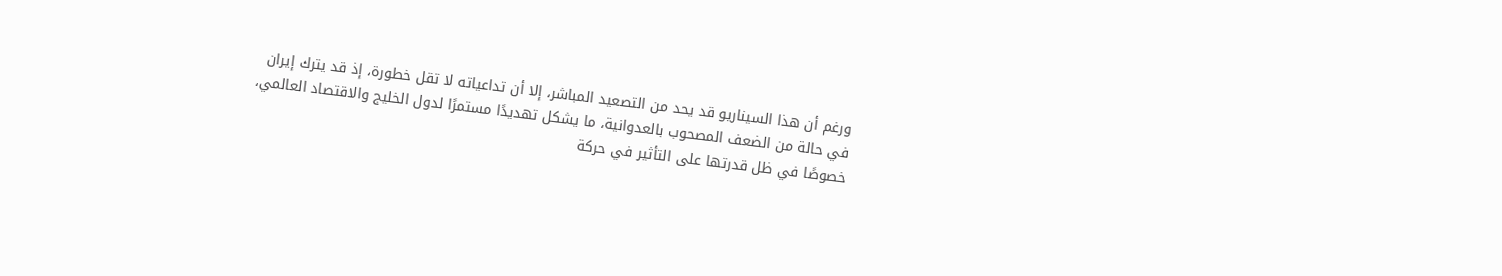ورغم أن هذا السيناريو قد يحد من التصعيد المباشر، إلا أن تداعياته لا تقل خطورة، إذ قد يترك إيران في حالة من الضعف المصحوب بالعدوانية، ما يشكل تهديدًا مستمرًا لدول الخليج والاقتصاد العالمي، خصوصًا في ظل قدرتها على التأثير في حركة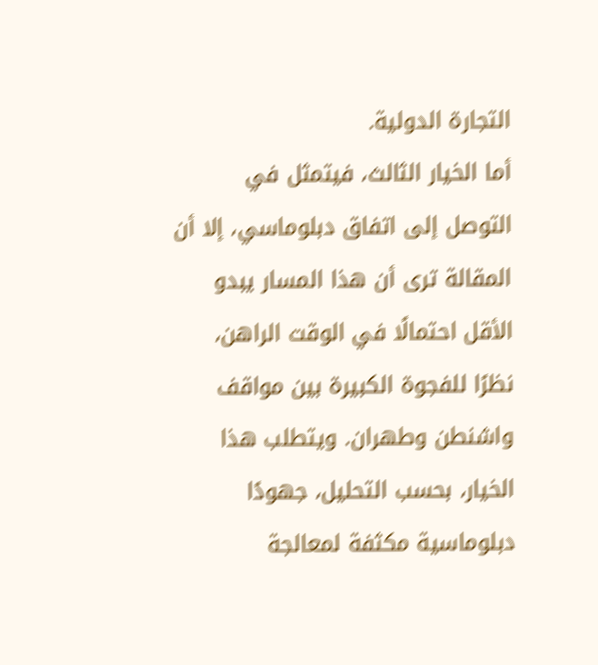التجارة الدولية.
أما الخيار الثالث، فيتمثل في التوصل إلى اتفاق دبلوماسي، إلا أن المقالة ترى أن هذا المسار يبدو الأقل احتمالًا في الوقت الراهن، نظرًا للفجوة الكبيرة بين مواقف واشنطن وطهران. ويتطلب هذا الخيار، بحسب التحليل، جهودًا دبلوماسية مكثفة لمعالجة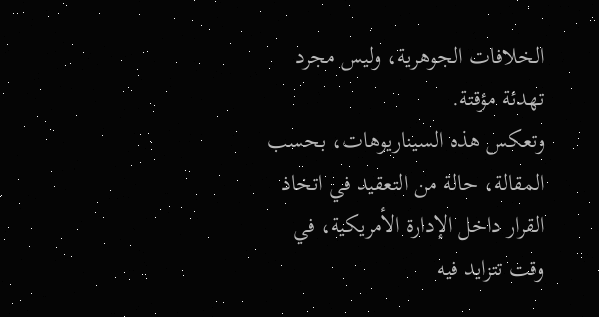الخلافات الجوهرية، وليس مجرد تهدئة مؤقتة.
وتعكس هذه السيناريوهات، بحسب المقالة، حالة من التعقيد في اتخاذ القرار داخل الإدارة الأمريكية، في وقت تتزايد فيه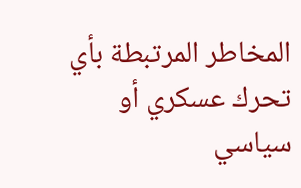المخاطر المرتبطة بأي تحرك عسكري أو سياسي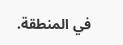في المنطقة.